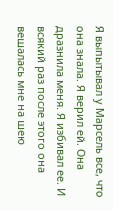Я выпытывал у Марсель все, что она знала. Я верил ей. Она дразнила меня. Я избивал ее. И всякий раз после этого она вешалась мне на шею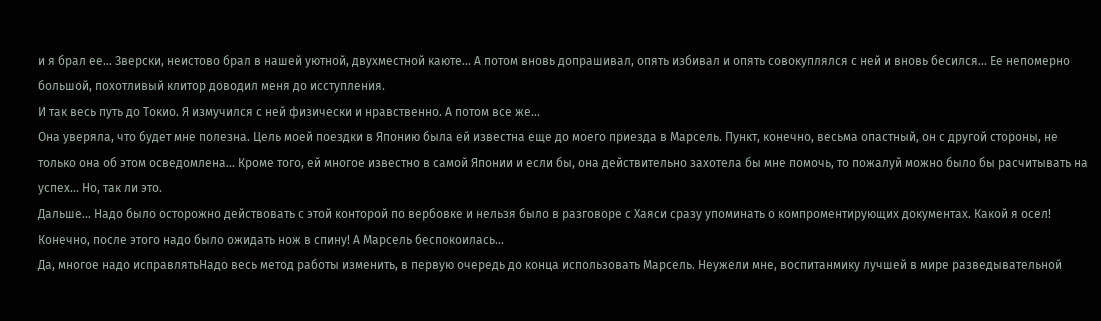и я брал ее... Зверски, неистово брал в нашей уютной, двухместной каюте... А потом вновь допрашивал, опять избивал и опять совокуплялся с ней и вновь бесился... Ее непомерно большой, похотливый клитор доводил меня до исступления.
И так весь путь до Токио. Я измучился с ней физически и нравственно. А потом все же...
Она уверяла, что будет мне полезна. Цель моей поездки в Японию была ей известна еще до моего приезда в Марсель. Пункт, конечно, весьма опастный, он с другой стороны, не только она об этом осведомлена... Кроме того, ей многое известно в самой Японии и если бы, она действительно захотела бы мне помочь, то пожалуй можно было бы расчитывать на успех... Но, так ли это.
Дальше... Надо было осторожно действовать с этой конторой по вербовке и нельзя было в разговоре с Хаяси сразу упоминать о компроментирующих документах. Какой я осел! Конечно, после этого надо было ожидать нож в спину! А Марсель беспокоилась...
Да, многое надо исправлятьНадо весь метод работы изменить, в первую очередь до конца использовать Марсель. Неужели мне, воспитанмику лучшей в мире разведывательной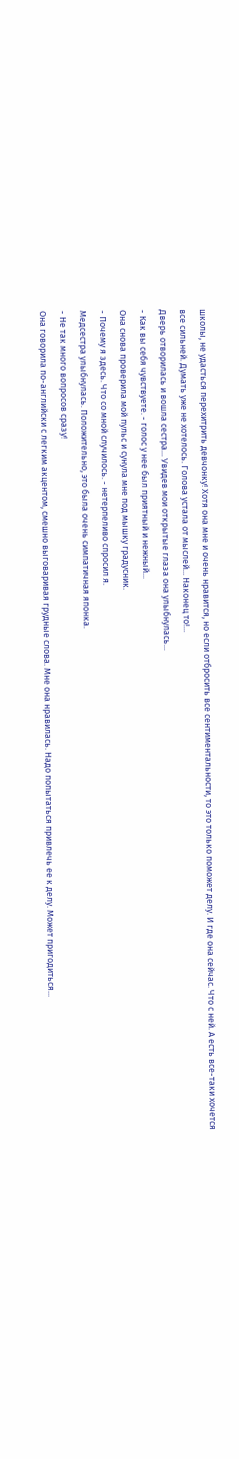школы, не удасться перехитрить девчонку! Хотя она мне и очень нравится, но если отбросить все сентиментальности, то это только поможет делу. И где она сейчас. Что с ней. А есть все-таки хочется все сильней. Думать уже не хотелось. Голова устала от мыслей... Наконец то!...
Дверь отворилась и вошла сестра... Увидев мои открытые глаза она улыбнулась...
- Как вы себя чувствуете. - голос у нее был приятный и нежный...
Она снова проверила мой пульс и сунула мне под мышку градусник.
- Почему я здесь. Что со мной случилось. - нетерпеливо спросил я.
Медсестра улыбнулась. Положительно, это была очень симпатичная японка.
- Не так много вопросов сразу!
Она говорила по-английски с легким акцентом, смешно выговаривая грудные слова. Мне она нравилась. Надо попытаться привлечь ее к делу. Может пригодиться...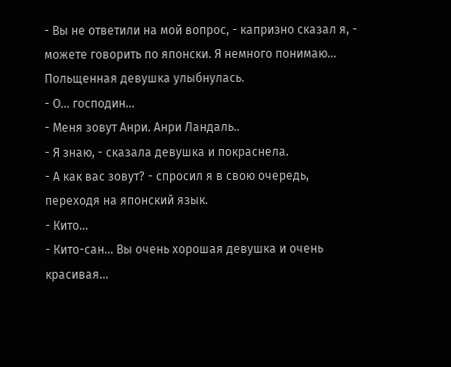- Вы не ответили на мой вопрос, - капризно сказал я, - можете говорить по японски. Я немного понимаю...
Польщенная девушка улыбнулась.
- О... господин...
- Меня зовут Анри. Анри Ландаль..
- Я знаю, - сказала девушка и покраснела.
- А как вас зовут? - спросил я в свою очередь, переходя на японский язык.
- Кито...
- Кито-сан... Вы очень хорошая девушка и очень красивая...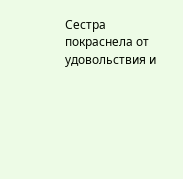Сестра покраснела от удовольствия и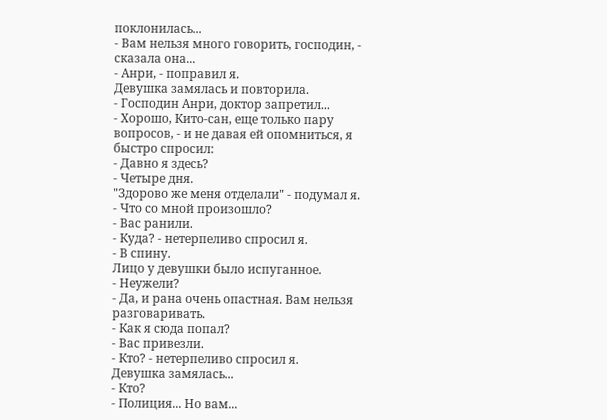поклонилась...
- Вам нельзя много говорить, господин, - сказала она...
- Анри, - поправил я.
Девушка замялась и повторила.
- Господин Анри, доктор запретил...
- Хорошо, Кито-сан, еще только пару вопросов, - и не давая ей опомниться, я быстро спросил:
- Давно я здесь?
- Четыре дня.
"Здорово же меня отделали" - подумал я.
- Что со мной произошло?
- Вас ранили.
- Куда? - нетерпеливо спросил я.
- В спину.
Лицо у девушки было испуганное.
- Неужели?
- Да, и рана очень опастная. Вам нельзя разговаривать.
- Как я сюда попал?
- Вас привезли.
- Кто? - нетерпеливо спросил я.
Девушка замялась...
- Кто?
- Полиция... Но вам...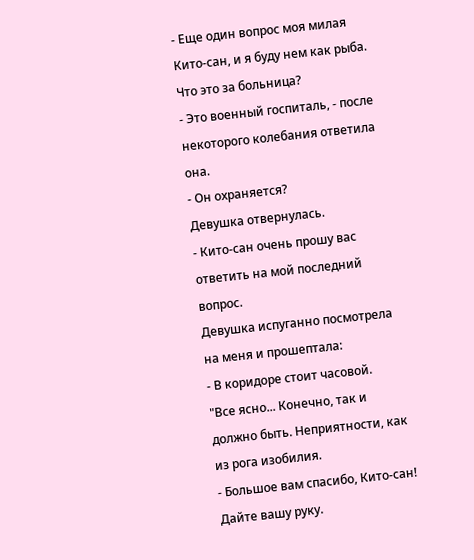- Еще один вопрос моя милая Кито-сан, и я буду нем как рыба. Что это за больница?
- Это военный госпиталь, - после некоторого колебания ответила она.
- Он охраняется?
Девушка отвернулась.
- Кито-сан очень прошу вас ответить на мой последний вопрос.
Девушка испуганно посмотрела на меня и прошептала:
- В коридоре стоит часовой.
"Все ясно... Конечно, так и должно быть. Неприятности, как из рога изобилия.
- Большое вам спасибо, Кито-сан! Дайте вашу руку.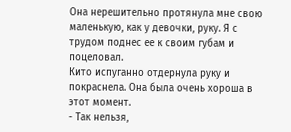Она нерешительно протянула мне свою маленькую, как у девочки, руку. Я с трудом поднес ее к своим губам и поцеловал.
Кито испуганно отдернула руку и покраснела. Она была очень хороша в этот момент.
- Так нельзя,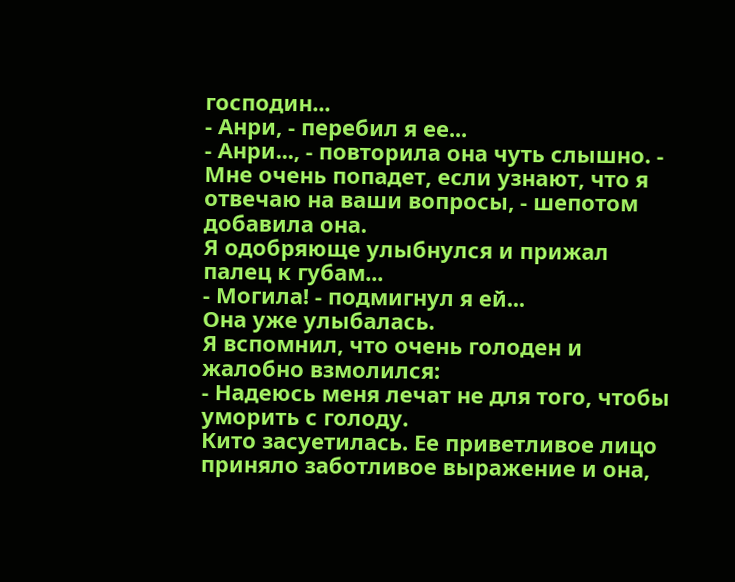господин...
- Анри, - перебил я ее...
- Анри..., - повторила она чуть слышно. - Мне очень попадет, если узнают, что я отвечаю на ваши вопросы, - шепотом добавила она.
Я одобряюще улыбнулся и прижал палец к губам...
- Могила! - подмигнул я ей...
Она уже улыбалась.
Я вспомнил, что очень голоден и жалобно взмолился:
- Надеюсь меня лечат не для того, чтобы уморить с голоду.
Кито засуетилась. Ее приветливое лицо приняло заботливое выражение и она,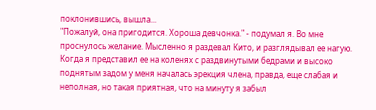поклонившись, вышла...
"Пожалуй, она пригодится. Хороша девчонка." - подумал я. Во мне проснулось желание. Мысленно я раздевал Кито, и разглядывал ее нагую. Когда я представил ее на коленях с раздвинутыми бедрами и высоко поднятым задом у меня началась эрекция члена, правда, еще слабая и неполная, но такая приятная, что на минуту я забыл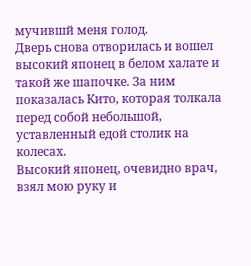мучившй меня голод.
Дверь снова отворилась и вошел высокий японец в белом халате и такой же шапочке. За ним показалась Кито, которая толкала перед собой небольшой, уставленный едой столик на колесах.
Высокий японец, очевидно врач, взял мою руку и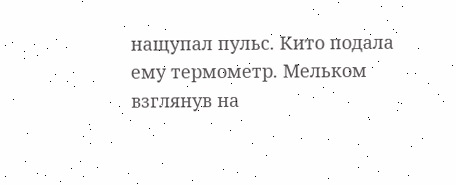нащупал пульс. Кито подала ему термометр. Мельком взглянув на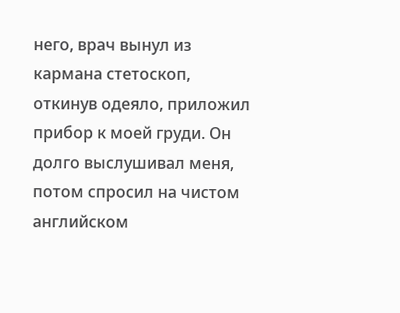него, врач вынул из кармана стетоскоп, откинув одеяло, приложил прибор к моей груди. Он долго выслушивал меня, потом спросил на чистом английском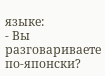языке:
- Вы разговариваете по-японски?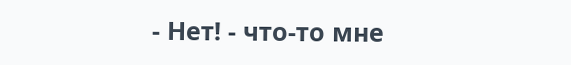- Нет! - что-то мне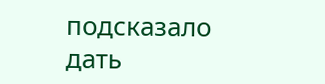подсказало дать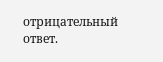отрицательный ответ.